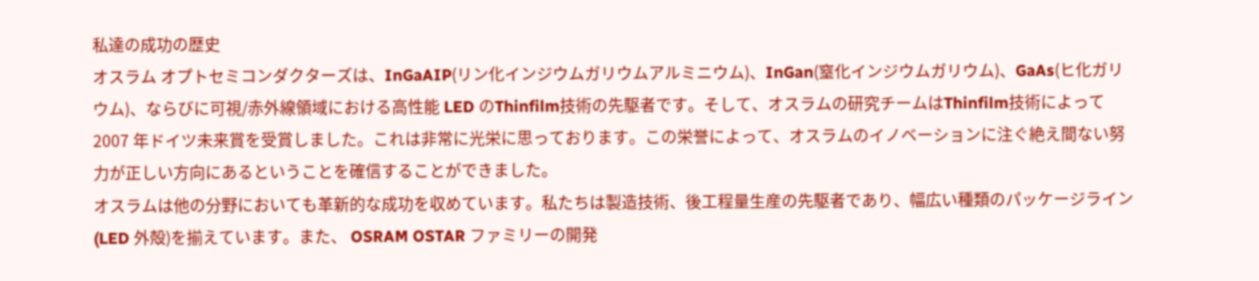私達の成功の歴史
オスラム オプトセミコンダクターズは、InGaAIP(リン化インジウムガリウムアルミニウム)、InGan(窒化インジウムガリウム)、GaAs(ヒ化ガリウム)、ならびに可視/赤外線領域における高性能 LED のThinfilm技術の先駆者です。そして、オスラムの研究チームはThinfilm技術によって 2007 年ドイツ未来賞を受賞しました。これは非常に光栄に思っております。この栄誉によって、オスラムのイノベーションに注ぐ絶え間ない努力が正しい方向にあるということを確信することができました。
オスラムは他の分野においても革新的な成功を収めています。私たちは製造技術、後工程量生産の先駆者であり、幅広い種類のパッケージライン(LED 外殻)を揃えています。また、 OSRAM OSTAR ファミリーの開発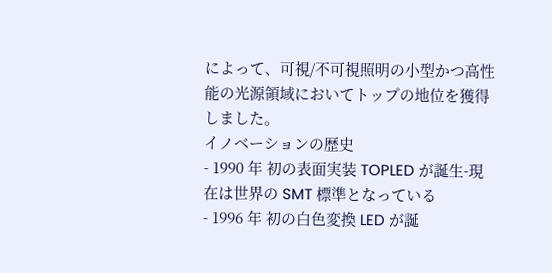によって、可視/不可視照明の小型かつ高性能の光源領域においてトップの地位を獲得しました。
イノベーションの歴史
- 1990 年 初の表面実装 TOPLED が誕生-現在は世界の SMT 標準となっている
- 1996 年 初の白色変換 LED が誕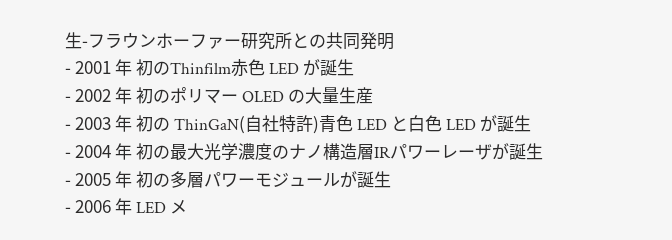生-フラウンホーファー研究所との共同発明
- 2001 年 初のThinfilm赤色 LED が誕生
- 2002 年 初のポリマー OLED の大量生産
- 2003 年 初の ThinGaN(自社特許)青色 LED と白色 LED が誕生
- 2004 年 初の最大光学濃度のナノ構造層IRパワーレーザが誕生
- 2005 年 初の多層パワーモジュールが誕生
- 2006 年 LED メ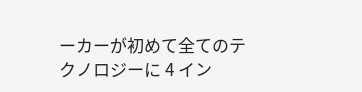ーカーが初めて全てのテクノロジーに 4 イン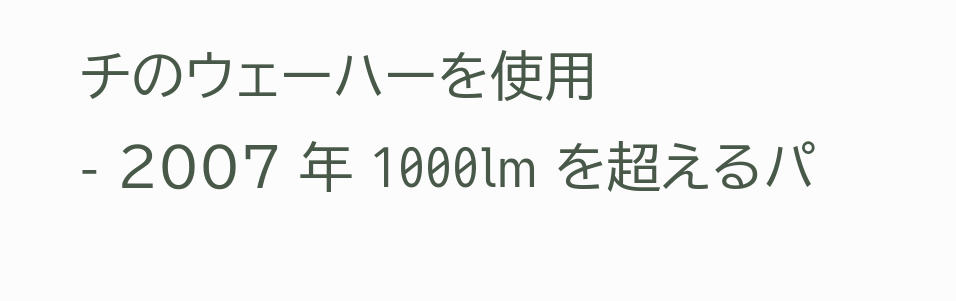チのウェーハーを使用
- 2007 年 1000lm を超えるパ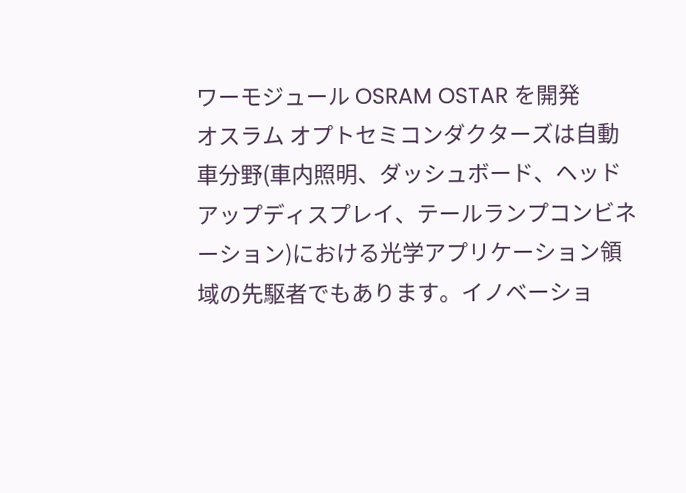ワーモジュール OSRAM OSTAR を開発
オスラム オプトセミコンダクターズは自動車分野(車内照明、ダッシュボード、ヘッドアップディスプレイ、テールランプコンビネーション)における光学アプリケーション領域の先駆者でもあります。イノベーショ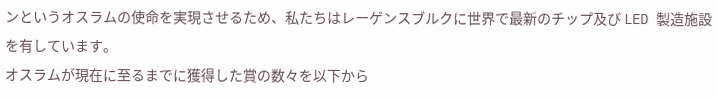ンというオスラムの使命を実現させるため、私たちはレーゲンスブルクに世界で最新のチップ及び LED 製造施設を有しています。
オスラムが現在に至るまでに獲得した賞の数々を以下から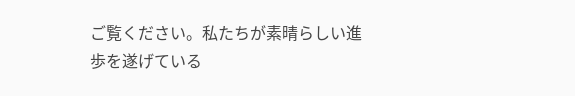ご覧ください。私たちが素晴らしい進歩を遂げている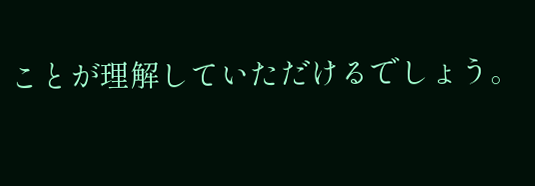ことが理解していただけるでしょう。